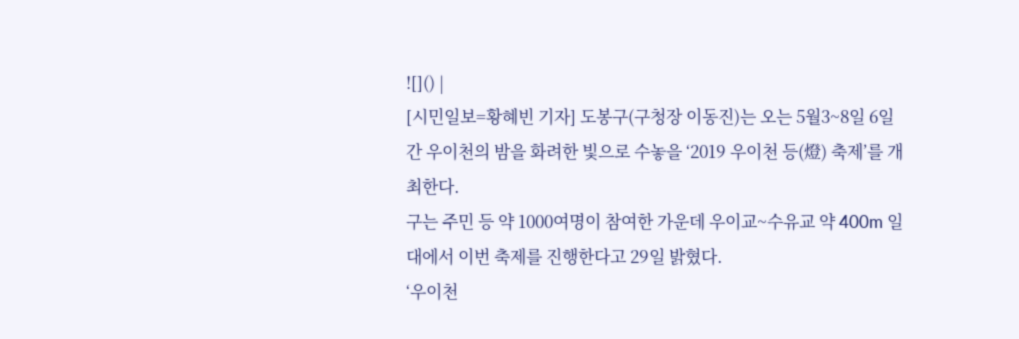![]() |
[시민일보=황혜빈 기자] 도봉구(구청장 이동진)는 오는 5월3~8일 6일간 우이천의 밤을 화려한 빛으로 수놓을 ‘2019 우이천 등(燈) 축제’를 개최한다.
구는 주민 등 약 1000여명이 참여한 가운데 우이교~수유교 약 400m 일대에서 이번 축제를 진행한다고 29일 밝혔다.
‘우이천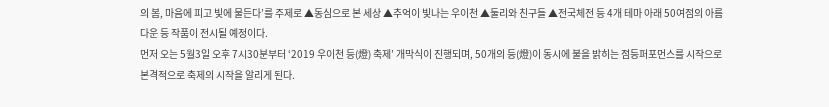의 봄, 마음에 피고 빛에 물든다’를 주제로 ▲동심으로 본 세상 ▲추억이 빛나는 우이천 ▲둘리와 친구들 ▲전국체전 등 4개 테마 아래 50여점의 아름다운 등 작품이 전시될 예정이다.
먼저 오는 5월3일 오후 7시30분부터 ‘2019 우이천 등(燈) 축제’ 개막식이 진행되며, 50개의 등(燈)이 동시에 불을 밝히는 점등퍼포먼스를 시작으로 본격적으로 축제의 시작을 알리게 된다.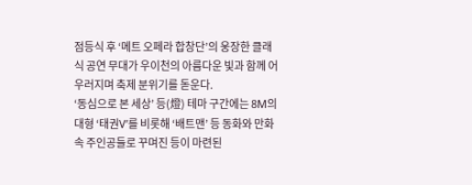점등식 후 ‘메트 오페라 합창단’의 웅장한 클래식 공연 무대가 우이천의 아름다운 빛과 함께 어우러지며 축제 분위기를 돋운다.
‘동심으로 본 세상’ 등(燈) 테마 구간에는 8M의 대형 ‘태권V’를 비롯해 ‘배트맨’ 등 동화와 만화 속 주인공들로 꾸며진 등이 마련된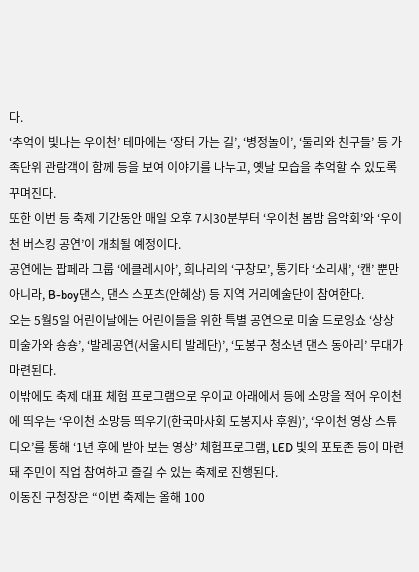다.
‘추억이 빛나는 우이천’ 테마에는 ‘장터 가는 길’, ‘병정놀이’, ‘둘리와 친구들’ 등 가족단위 관람객이 함께 등을 보여 이야기를 나누고, 옛날 모습을 추억할 수 있도록 꾸며진다.
또한 이번 등 축제 기간동안 매일 오후 7시30분부터 ‘우이천 봄밤 음악회’와 ‘우이천 버스킹 공연’이 개최될 예정이다.
공연에는 팝페라 그룹 ‘에클레시아’, 희나리의 ‘구창모’, 통기타 ‘소리새’, ‘캔’ 뿐만 아니라, B-boy댄스, 댄스 스포츠(안혜상) 등 지역 거리예술단이 참여한다.
오는 5월5일 어린이날에는 어린이들을 위한 특별 공연으로 미술 드로잉쇼 ‘상상 미술가와 숑숑’, ‘발레공연(서울시티 발레단)’, ‘도봉구 청소년 댄스 동아리’ 무대가 마련된다.
이밖에도 축제 대표 체험 프로그램으로 우이교 아래에서 등에 소망을 적어 우이천에 띄우는 ‘우이천 소망등 띄우기(한국마사회 도봉지사 후원)’, ‘우이천 영상 스튜디오’를 통해 ‘1년 후에 받아 보는 영상’ 체험프로그램, LED 빛의 포토존 등이 마련돼 주민이 직업 참여하고 즐길 수 있는 축제로 진행된다.
이동진 구청장은 “이번 축제는 올해 100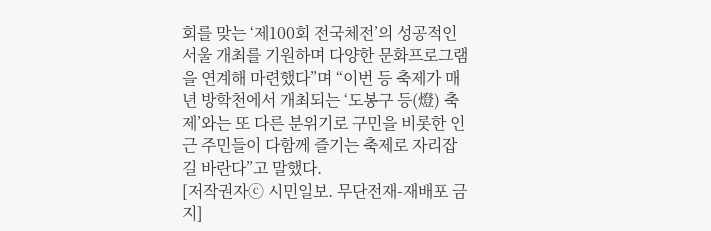회를 맞는 ‘제100회 전국체전’의 성공적인 서울 개최를 기원하며 다양한 문화프로그램을 연계해 마련했다”며 “이번 등 축제가 매년 방학천에서 개최되는 ‘도봉구 등(燈) 축제’와는 또 다른 분위기로 구민을 비롯한 인근 주민들이 다함께 즐기는 축제로 자리잡길 바란다”고 말했다.
[저작권자ⓒ 시민일보. 무단전재-재배포 금지]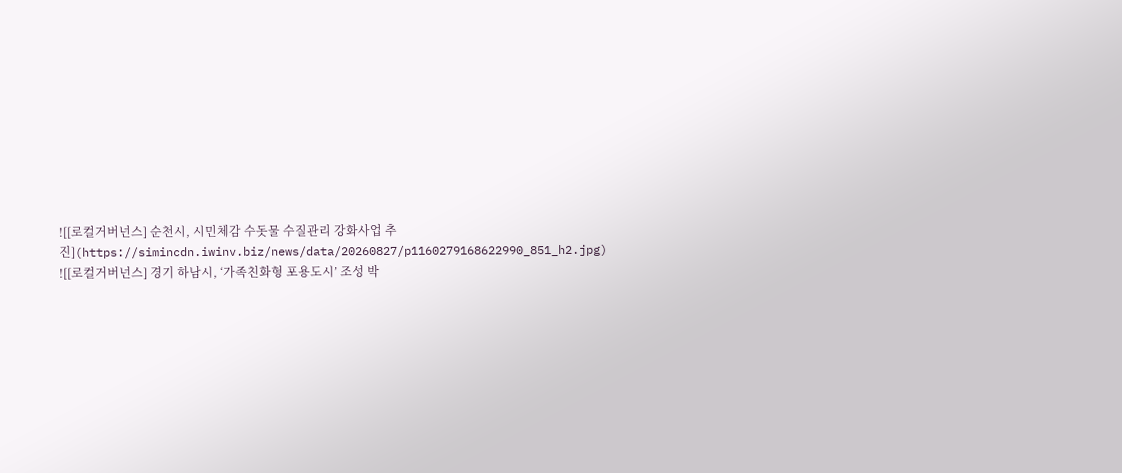![[로컬거버넌스] 순천시, 시민체감 수돗물 수질관리 강화사업 추진](https://simincdn.iwinv.biz/news/data/20260827/p1160279168622990_851_h2.jpg)
![[로컬거버넌스] 경기 하남시, ‘가족친화형 포용도시’ 조성 박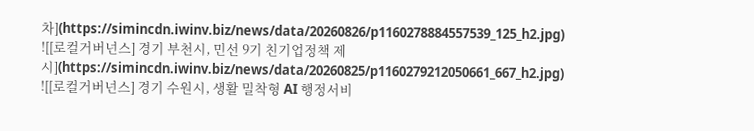차](https://simincdn.iwinv.biz/news/data/20260826/p1160278884557539_125_h2.jpg)
![[로컬거버넌스] 경기 부천시, 민선 9기 친기업정책 제시](https://simincdn.iwinv.biz/news/data/20260825/p1160279212050661_667_h2.jpg)
![[로컬거버넌스] 경기 수원시, 생활 밀착형 AI 행정서비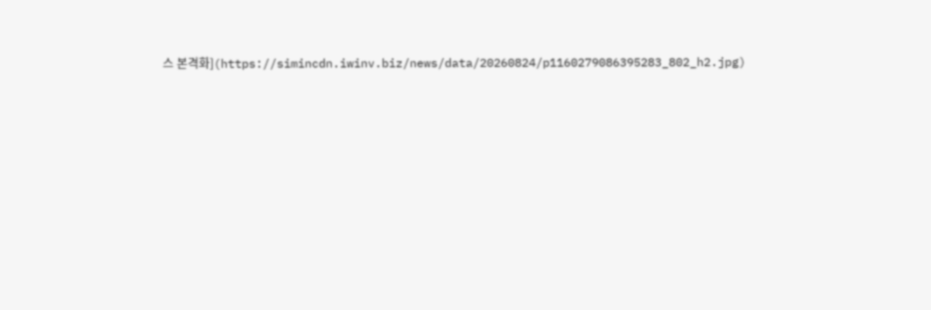스 본격화](https://simincdn.iwinv.biz/news/data/20260824/p1160279086395283_802_h2.jpg)